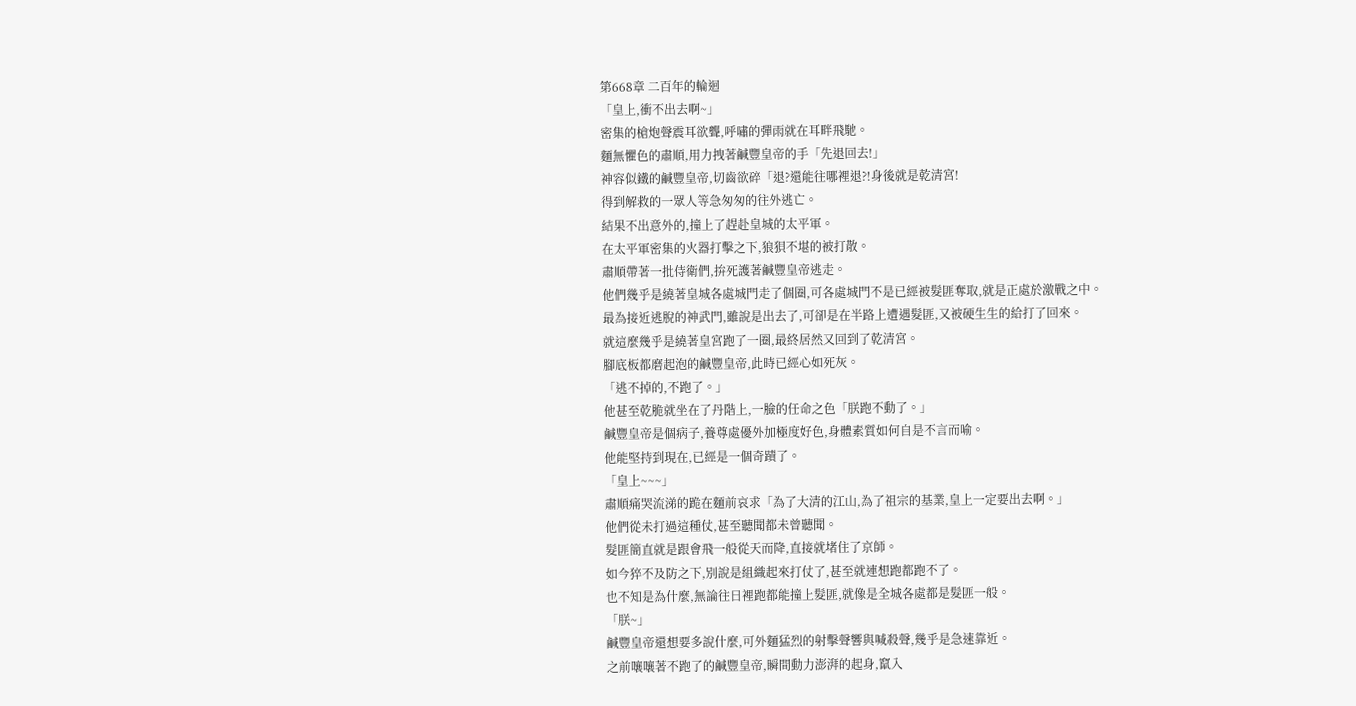第668章 二百年的輪迴
「皇上,衝不出去啊~」
密集的槍炮聲震耳欲聾,呼嘯的彈雨就在耳畔飛馳。
麵無懼色的肅順,用力拽著鹹豐皇帝的手「先退回去!」
神容似鐵的鹹豐皇帝,切齒欲碎「退?還能往哪裡退?!身後就是乾清宮!
得到解救的一眾人等急匆匆的往外逃亡。
結果不出意外的,撞上了趕赴皇城的太平軍。
在太平軍密集的火器打擊之下,狼狽不堪的被打散。
肅順帶著一批侍衛們,拚死護著鹹豐皇帝逃走。
他們幾乎是繞著皇城各處城門走了個圈,可各處城門不是已經被髮匪奪取,就是正處於激戰之中。
最為接近逃脫的神武門,雖說是出去了,可卻是在半路上遭遇髮匪,又被硬生生的給打了回來。
就這麼幾乎是繞著皇宮跑了一圈,最終居然又回到了乾清宮。
腳底板都磨起泡的鹹豐皇帝,此時已經心如死灰。
「逃不掉的,不跑了。」
他甚至乾脆就坐在了丹階上,一臉的任命之色「朕跑不動了。」
鹹豐皇帝是個病子,養尊處優外加極度好色,身體素質如何自是不言而喻。
他能堅持到現在,已經是一個奇蹟了。
「皇上~~~」
肅順痛哭流涕的跪在麵前哀求「為了大清的江山,為了祖宗的基業,皇上一定要出去啊。」
他們從未打過這種仗,甚至聽聞都未曾聽聞。
髮匪簡直就是跟會飛一般從天而降,直接就堵住了京師。
如今猝不及防之下,別說是組織起來打仗了,甚至就連想跑都跑不了。
也不知是為什麼,無論往日裡跑都能撞上髮匪,就像是全城各處都是髮匪一般。
「朕~」
鹹豐皇帝還想要多說什麼,可外麵猛烈的射擊聲響與喊殺聲,幾乎是急速靠近。
之前嚷嚷著不跑了的鹹豐皇帝,瞬間動力澎湃的起身,竄入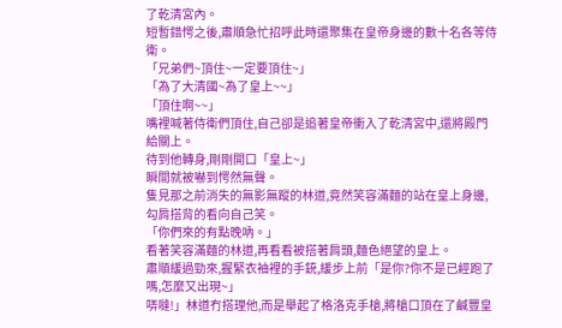了乾清宮內。
短暫錯愕之後,肅順急忙招呼此時還聚集在皇帝身邊的數十名各等侍衛。
「兄弟們~頂住~一定要頂住~」
「為了大清國~為了皇上~~」
「頂住啊~~」
嘴裡喊著侍衛們頂住,自己卻是追著皇帝衝入了乾清宮中,還將殿門給關上。
待到他轉身,剛剛開口「皇上~」
瞬間就被嚇到愕然無聲。
隻見那之前消失的無影無蹤的林道,竟然笑容滿麵的站在皇上身邊,勾肩搭背的看向自己笑。
「你們來的有點晚吶。」
看著笑容滿麵的林道,再看看被搭著肩頭,麵色絕望的皇上。
肅順緩過勁來,握緊衣袖裡的手銃,緩步上前「是你?你不是已經跑了嗎,怎麼又出現~」
哢噠!」林道冇搭理他,而是舉起了格洛克手槍,將槍口頂在了鹹豐皇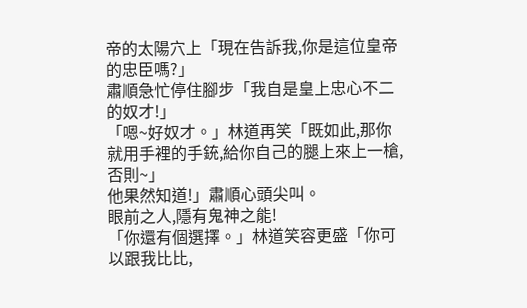帝的太陽穴上「現在告訴我,你是這位皇帝的忠臣嗎?」
肅順急忙停住腳步「我自是皇上忠心不二的奴才!」
「嗯~好奴才。」林道再笑「既如此,那你就用手裡的手銃,給你自己的腿上來上一槍,否則~」
他果然知道!」肅順心頭尖叫。
眼前之人,隱有鬼神之能!
「你還有個選擇。」林道笑容更盛「你可以跟我比比,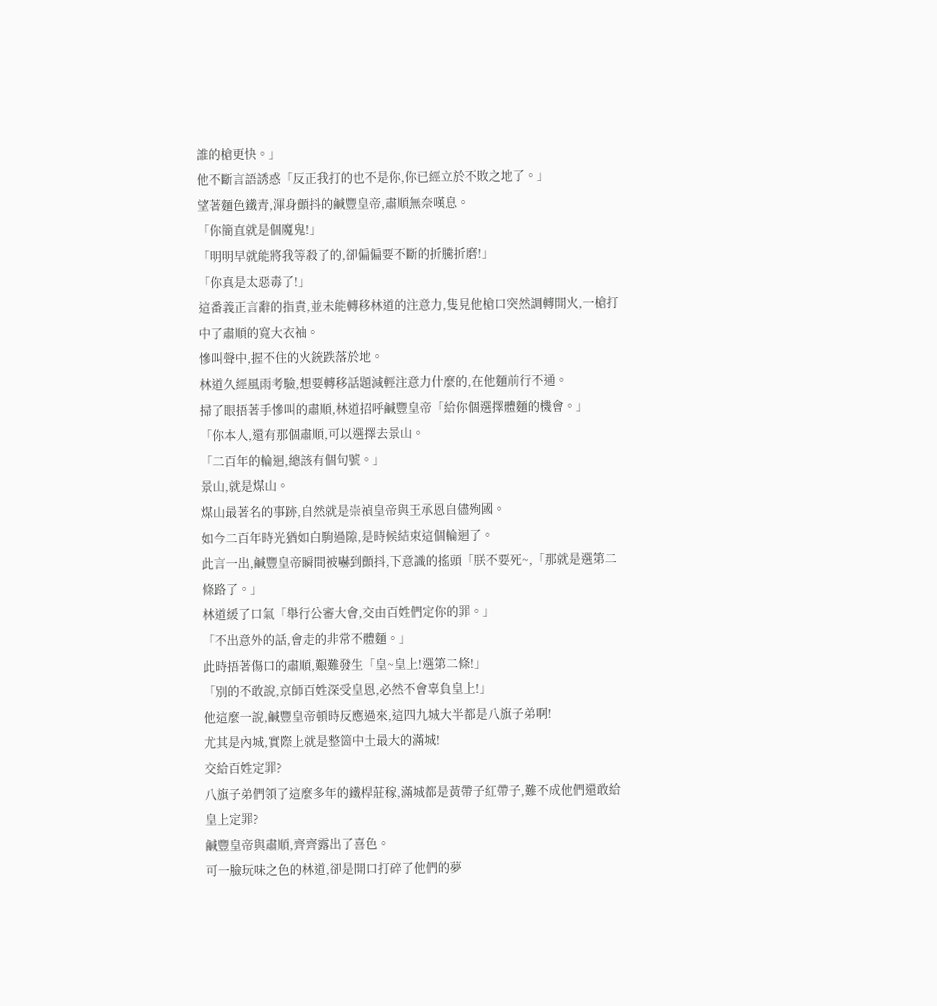誰的槍更快。」
他不斷言語誘惑「反正我打的也不是你,你已經立於不敗之地了。」
望著麵色鐵青,渾身顫抖的鹹豐皇帝,肅順無奈嘆息。
「你簡直就是個魔鬼!」
「明明早就能將我等殺了的,卻偏偏要不斷的折騰折磨!」
「你真是太惡毒了!」
這番義正言辭的指責,並未能轉移林道的注意力,隻見他槍口突然調轉開火,一槍打中了肅順的寬大衣袖。
慘叫聲中,握不住的火銃跌落於地。
林道久經風雨考驗,想要轉移話題減輕注意力什麼的,在他麵前行不通。
掃了眼捂著手慘叫的肅順,林道招呼鹹豐皇帝「給你個選擇體麵的機會。」
「你本人,還有那個肅順,可以選擇去景山。
「二百年的輪迴,總該有個句號。」
景山,就是煤山。
煤山最著名的事跡,自然就是崇禎皇帝與王承恩自儘殉國。
如今二百年時光猶如白駒過隙,是時候結束這個輪迴了。
此言一出,鹹豐皇帝瞬間被嚇到顫抖,下意識的搖頭「朕不要死~,「那就是選第二條路了。」
林道緩了口氣「舉行公審大會,交由百姓們定你的罪。」
「不出意外的話,會走的非常不體麵。」
此時捂著傷口的肅順,艱難發生「皇~皇上!選第二條!」
「別的不敢說,京師百姓深受皇恩,必然不會辜負皇上!」
他這麼一說,鹹豐皇帝頓時反應過來,這四九城大半都是八旗子弟啊!
尤其是內城,實際上就是整箇中土最大的滿城!
交給百姓定罪?
八旗子弟們領了這麼多年的鐵桿莊稼,滿城都是黃帶子紅帶子,難不成他們還敢給皇上定罪?
鹹豐皇帝與肅順,齊齊露出了喜色。
可一臉玩味之色的林道,卻是開口打碎了他們的夢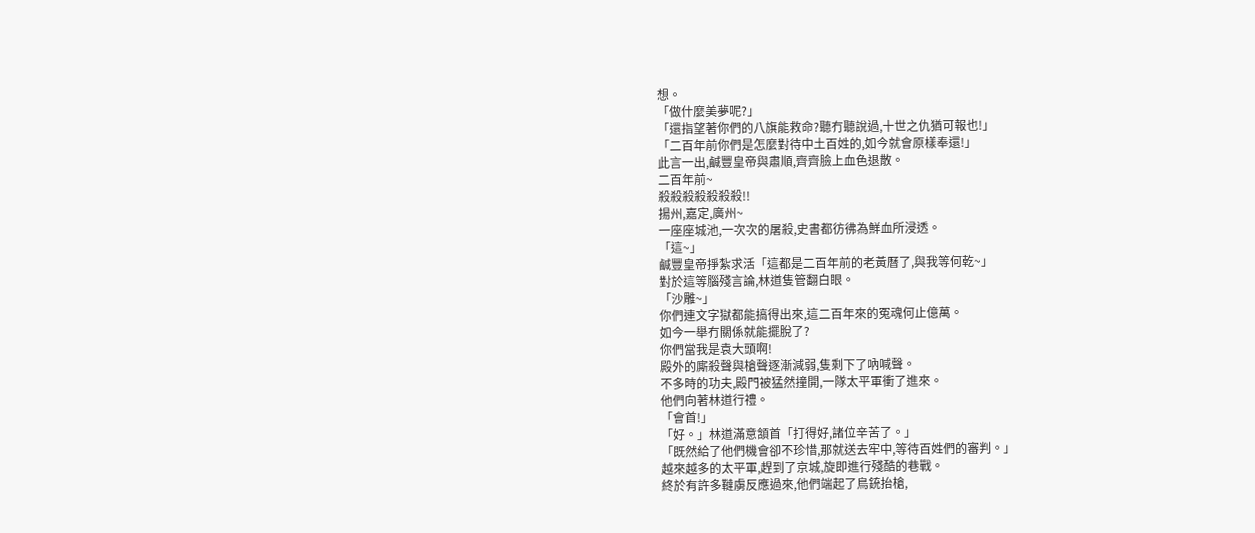想。
「做什麼美夢呢?」
「還指望著你們的八旗能救命?聽冇聽說過,十世之仇猶可報也!」
「二百年前你們是怎麼對待中土百姓的,如今就會原樣奉還!」
此言一出,鹹豐皇帝與肅順,齊齊臉上血色退散。
二百年前~
殺殺殺殺殺殺殺!!
揚州,嘉定,廣州~
一座座城池,一次次的屠殺,史書都彷彿為鮮血所浸透。
「這~」
鹹豐皇帝掙紮求活「這都是二百年前的老黃曆了,與我等何乾~」
對於這等腦殘言論,林道隻管翻白眼。
「沙雕~」
你們連文字獄都能搞得出來,這二百年來的冤魂何止億萬。
如今一舉冇關係就能擺脫了?
你們當我是袁大頭啊!
殿外的廝殺聲與槍聲逐漸減弱,隻剩下了吶喊聲。
不多時的功夫,殿門被猛然撞開,一隊太平軍衝了進來。
他們向著林道行禮。
「會首!」
「好。」林道滿意頷首「打得好,諸位辛苦了。」
「既然給了他們機會卻不珍惜,那就送去牢中,等待百姓們的審判。」
越來越多的太平軍,趕到了京城,旋即進行殘酷的巷戰。
終於有許多韃虜反應過來,他們端起了鳥銃抬槍,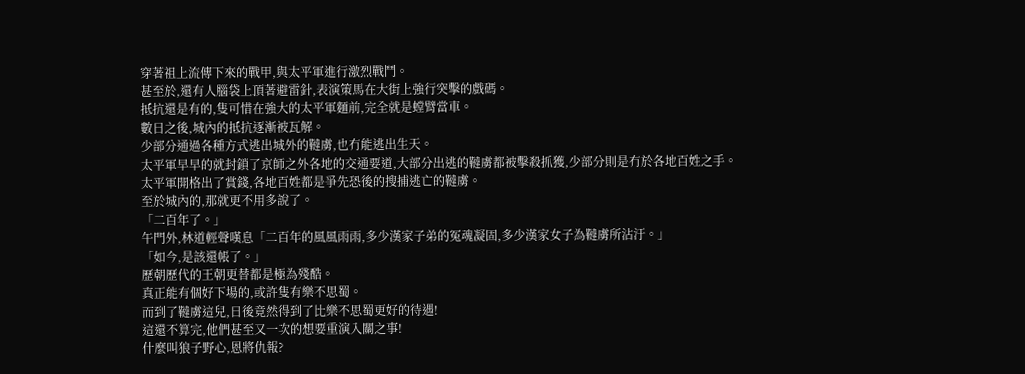穿著祖上流傳下來的戰甲,與太平軍進行激烈戰鬥。
甚至於,還有人腦袋上頂著避雷針,表演策馬在大街上強行突擊的戲碼。
抵抗還是有的,隻可惜在強大的太平軍麵前,完全就是螳臂當車。
數日之後,城內的抵抗逐漸被瓦解。
少部分通過各種方式逃出城外的韃虜,也冇能逃出生天。
太平軍早早的就封鎖了京師之外各地的交通要道,大部分出逃的韃虜都被擊殺抓獲,少部分則是冇於各地百姓之手。
太平軍開格出了賞錢,各地百姓都是爭先恐後的搜捕逃亡的韃虜。
至於城內的,那就更不用多說了。
「二百年了。」
午門外,林道輕聲嘆息「二百年的風風雨雨,多少漢家子弟的冤魂凝固,多少漢家女子為韃虜所沾汙。」
「如今,是該還帳了。」
歷朝歷代的王朝更替都是極為殘酷。
真正能有個好下場的,或許隻有樂不思蜀。
而到了韃虜這兒,日後竟然得到了比樂不思蜀更好的待遇!
這還不算完,他們甚至又一次的想要重演入關之事!
什麼叫狼子野心,恩將仇報?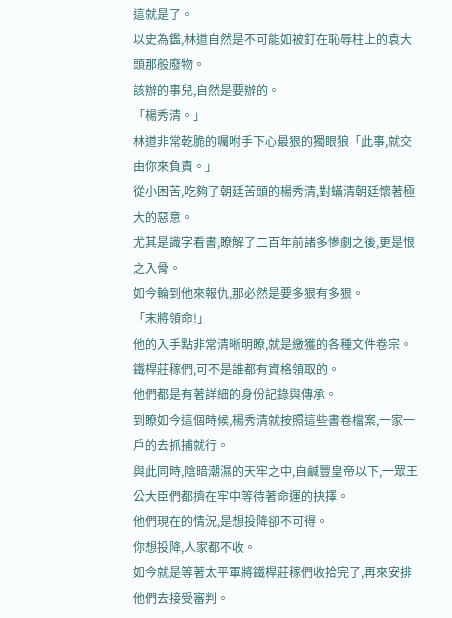這就是了。
以史為鑑,林道自然是不可能如被釘在恥辱柱上的袁大頭那般廢物。
該辦的事兒,自然是要辦的。
「楊秀清。」
林道非常乾脆的囑咐手下心最狠的獨眼狼「此事,就交由你來負責。」
從小困苦,吃夠了朝廷苦頭的楊秀清,對蟎清朝廷懷著極大的惡意。
尤其是識字看書,瞭解了二百年前諸多慘劇之後,更是恨之入骨。
如今輪到他來報仇,那必然是要多狠有多狠。
「末將領命!」
他的入手點非常清晰明瞭,就是繳獲的各種文件卷宗。
鐵桿莊稼們,可不是誰都有資格領取的。
他們都是有著詳細的身份記錄與傳承。
到瞭如今這個時候,楊秀清就按照這些書卷檔案,一家一戶的去抓捕就行。
與此同時,陰暗潮濕的天牢之中,自鹹豐皇帝以下,一眾王公大臣們都擠在牢中等待著命運的抉擇。
他們現在的情況,是想投降卻不可得。
你想投降,人家都不收。
如今就是等著太平軍將鐵桿莊稼們收拾完了,再來安排他們去接受審判。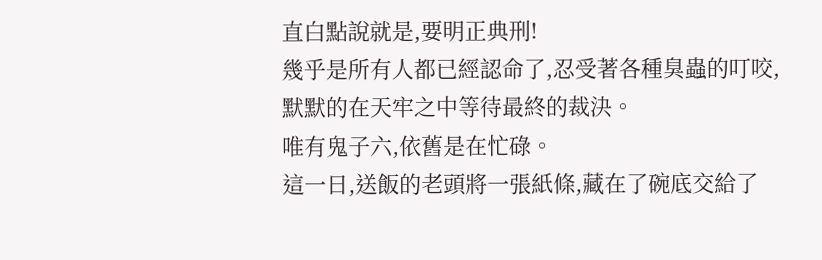直白點說就是,要明正典刑!
幾乎是所有人都已經認命了,忍受著各種臭蟲的叮咬,默默的在天牢之中等待最終的裁決。
唯有鬼子六,依舊是在忙碌。
這一日,送飯的老頭將一張紙條,藏在了碗底交給了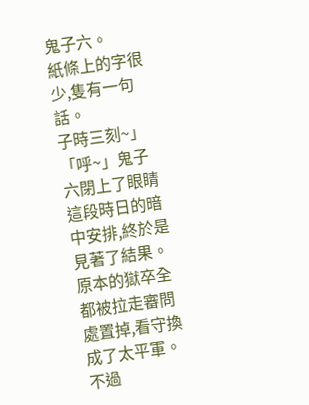鬼子六。
紙條上的字很少,隻有一句話。
子時三刻~」
「呼~」鬼子六閉上了眼睛這段時日的暗中安排,終於是見著了結果。
原本的獄卒全都被拉走審問處置掉,看守換成了太平軍。
不過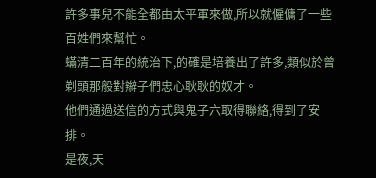許多事兒不能全都由太平軍來做,所以就僱傭了一些百姓們來幫忙。
蟎清二百年的統治下,的確是培養出了許多,類似於曾剃頭那般對辮子們忠心耿耿的奴才。
他們通過送信的方式與鬼子六取得聯絡,得到了安排。
是夜,天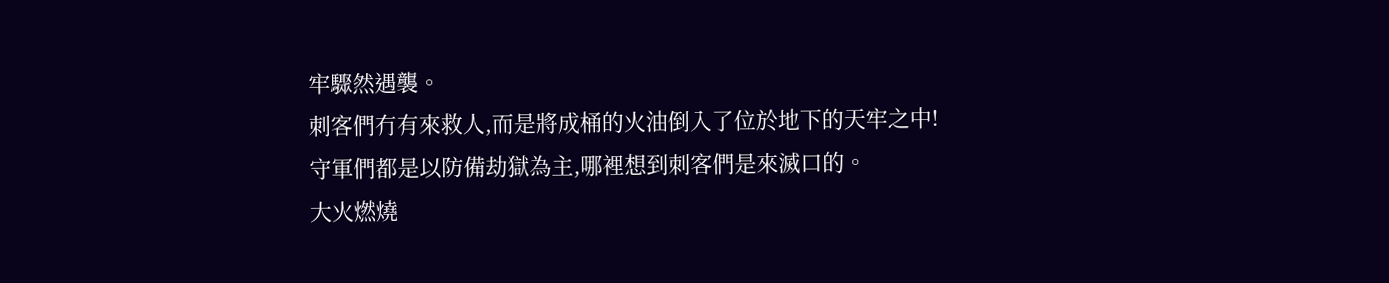牢驟然遇襲。
刺客們冇有來救人,而是將成桶的火油倒入了位於地下的天牢之中!
守軍們都是以防備劫獄為主,哪裡想到刺客們是來滅口的。
大火燃燒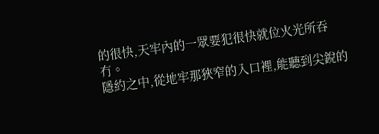的很快,天牢內的一眾要犯很快就位火光所吞冇。
隱約之中,從地牢那狹窄的入口裡,能聽到尖銳的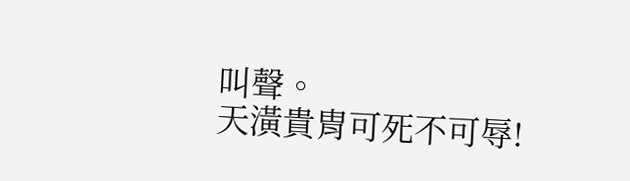叫聲。
天潢貴胄可死不可辱!